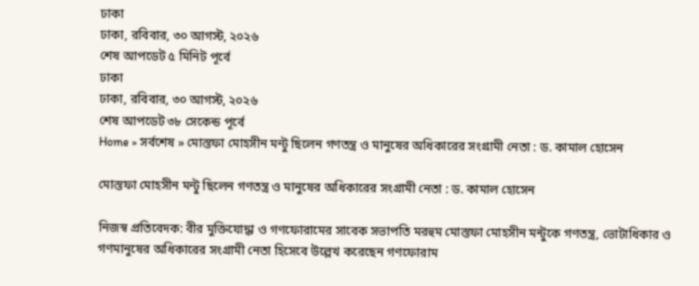ঢাকা
ঢাকা, রবিবার, ৩০ আগস্ট, ২০২৬
শেষ আপডেট ৫ মিনিট পূর্বে
ঢাকা
ঢাকা, রবিবার, ৩০ আগস্ট, ২০২৬
শেষ আপডেট ৩৮ সেকেন্ড পূর্বে
Home » সর্বশেষ » মোস্তফা মোহসীন মন্টু ছিলেন গণতন্ত্র ও মানুষের অধিকারের সংগ্রামী নেতা : ড. কামাল হোসেন

মোস্তফা মোহসীন মন্টু ছিলেন গণতন্ত্র ও মানুষের অধিকারের সংগ্রামী নেতা : ড. কামাল হোসেন

নিজস্ব প্রতিবেদক: বীর মুক্তিযোদ্ধা ও গণফোরামের সাবেক সভাপতি মরহুম মোস্তফা মোহসীন মন্টুকে গণতন্ত্র, ভোটাধিকার ও গণমানুষের অধিকারের সংগ্রামী নেতা হিসেবে উল্লেখ করেছেন গণফোরাম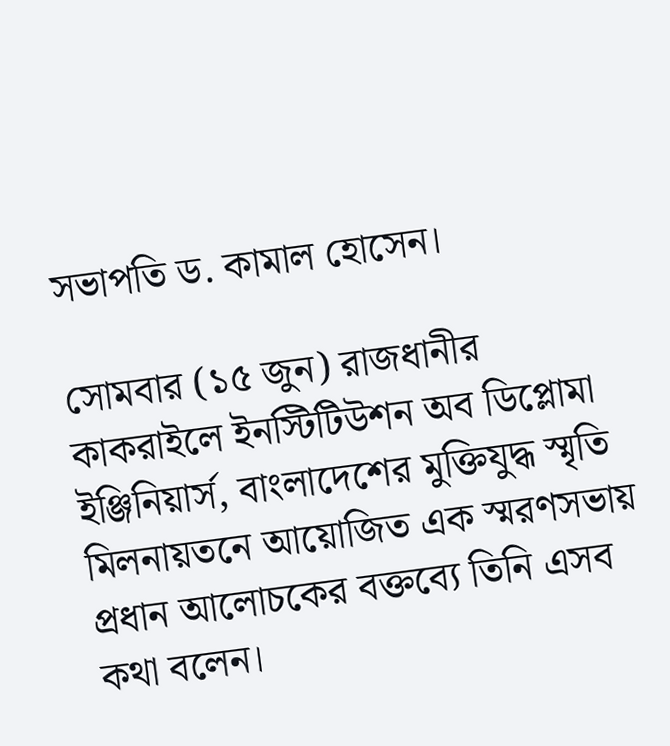সভাপতি ড. কামাল হোসেন।

সোমবার (১৫ জুন) রাজধানীর কাকরাইলে ইনস্টিটিউশন অব ডিপ্লোমা ইঞ্জিনিয়ার্স, বাংলাদেশের মুক্তিযুদ্ধ স্মৃতি মিলনায়তনে আয়োজিত এক স্মরণসভায় প্রধান আলোচকের বক্তব্যে তিনি এসব কথা বলেন।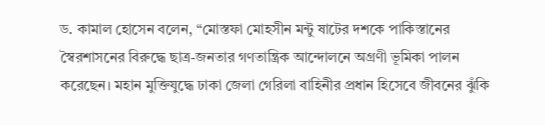ড. কামাল হোসেন বলেন, “মোস্তফা মোহসীন মন্টু ষাটের দশকে পাকিস্তানের স্বৈরশাসনের বিরুদ্ধে ছাত্র-জনতার গণতান্ত্রিক আন্দোলনে অগ্রণী ভূমিকা পালন করেছেন। মহান মুক্তিযুদ্ধে ঢাকা জেলা গেরিলা বাহিনীর প্রধান হিসেবে জীবনের ঝুঁকি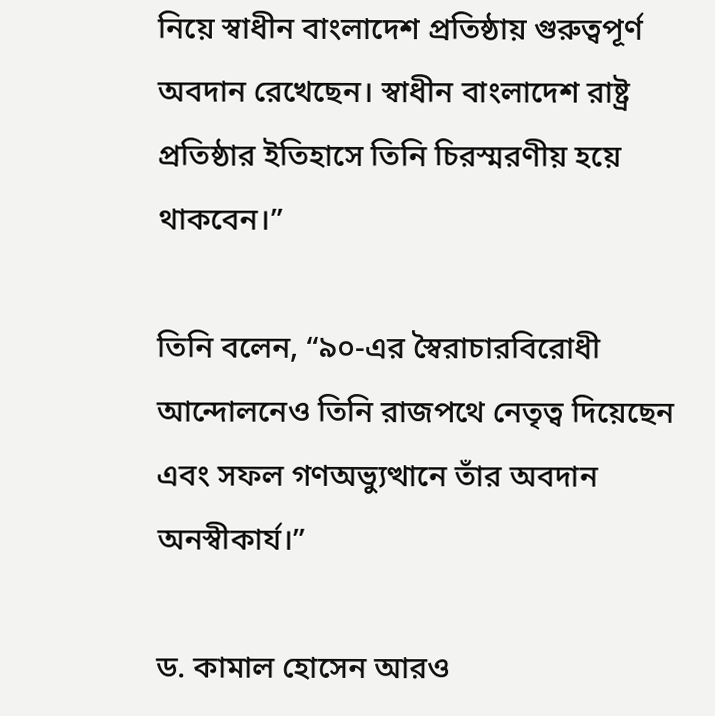নিয়ে স্বাধীন বাংলাদেশ প্রতিষ্ঠায় গুরুত্বপূর্ণ অবদান রেখেছেন। স্বাধীন বাংলাদেশ রাষ্ট্র প্রতিষ্ঠার ইতিহাসে তিনি চিরস্মরণীয় হয়ে থাকবেন।”

তিনি বলেন, “৯০-এর স্বৈরাচারবিরোধী আন্দোলনেও তিনি রাজপথে নেতৃত্ব দিয়েছেন এবং সফল গণঅভ্যুত্থানে তাঁর অবদান অনস্বীকার্য।”

ড. কামাল হোসেন আরও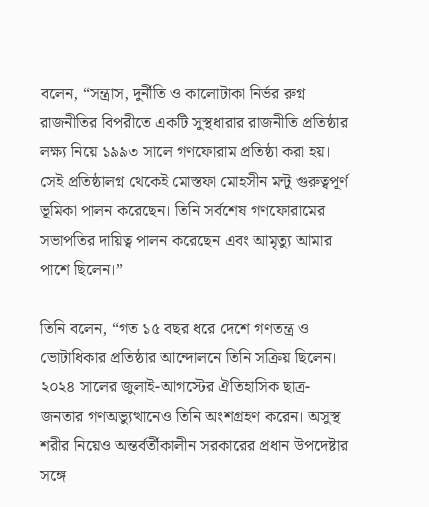বলেন, “সন্ত্রাস, দুর্নীতি ও কালোটাকা নির্ভর রুগ্ন রাজনীতির বিপরীতে একটি সুস্থধারার রাজনীতি প্রতিষ্ঠার লক্ষ্য নিয়ে ১৯৯৩ সালে গণফোরাম প্রতিষ্ঠা করা হয়। সেই প্রতিষ্ঠালগ্ন থেকেই মোস্তফা মোহসীন মন্টু গুরুত্বপূর্ণ ভূমিকা পালন করেছেন। তিনি সর্বশেষ গণফোরামের সভাপতির দায়িত্ব পালন করেছেন এবং আমৃত্যু আমার পাশে ছিলেন।”

তিনি বলেন, “গত ১৫ বছর ধরে দেশে গণতন্ত্র ও ভোটাধিকার প্রতিষ্ঠার আন্দোলনে তিনি সক্রিয় ছিলেন। ২০২৪ সালের জুলাই-আগস্টের ঐতিহাসিক ছাত্র-জনতার গণঅভ্যুত্থানেও তিনি অংশগ্রহণ করেন। অসুস্থ শরীর নিয়েও অন্তর্বর্তীকালীন সরকারের প্রধান উপদেষ্টার সঙ্গে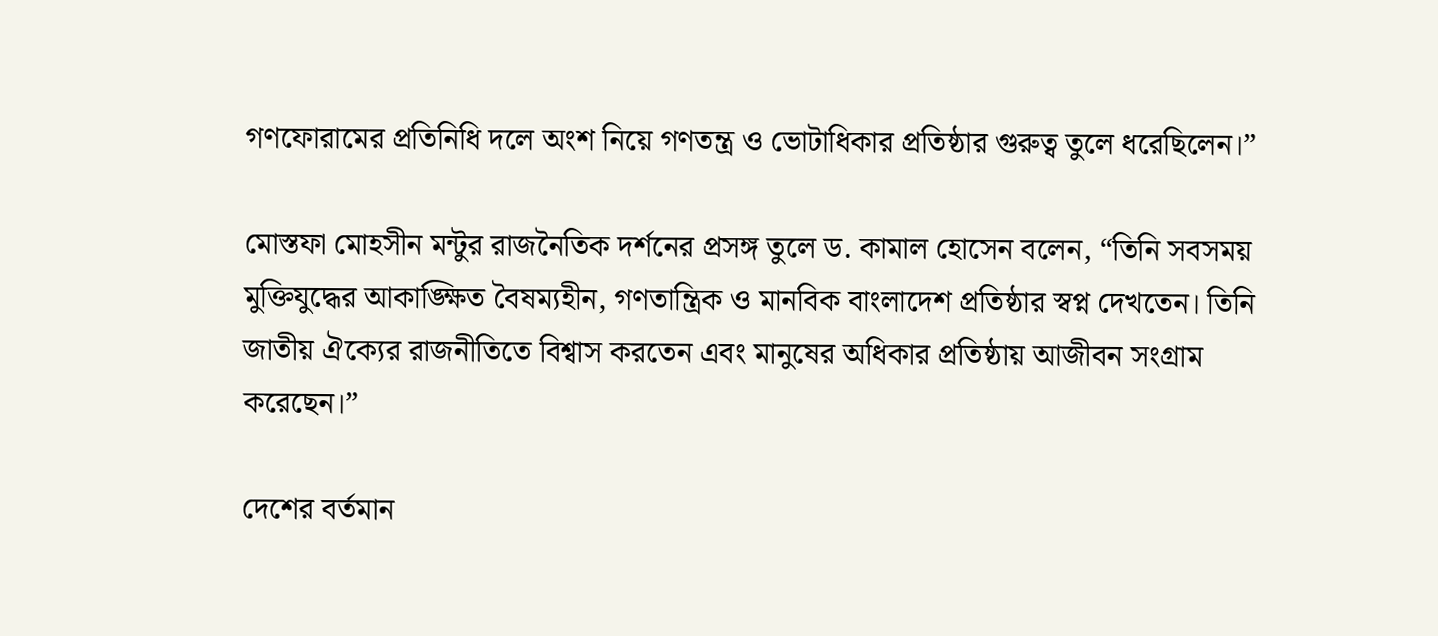গণফোরামের প্রতিনিধি দলে অংশ নিয়ে গণতন্ত্র ও ভোটাধিকার প্রতিষ্ঠার গুরুত্ব তুলে ধরেছিলেন।”

মোস্তফা মোহসীন মন্টুর রাজনৈতিক দর্শনের প্রসঙ্গ তুলে ড. কামাল হোসেন বলেন, “তিনি সবসময় মুক্তিযুদ্ধের আকাঙ্ক্ষিত বৈষম্যহীন, গণতান্ত্রিক ও মানবিক বাংলাদেশ প্রতিষ্ঠার স্বপ্ন দেখতেন। তিনি জাতীয় ঐক্যের রাজনীতিতে বিশ্বাস করতেন এবং মানুষের অধিকার প্রতিষ্ঠায় আজীবন সংগ্রাম করেছেন।”

দেশের বর্তমান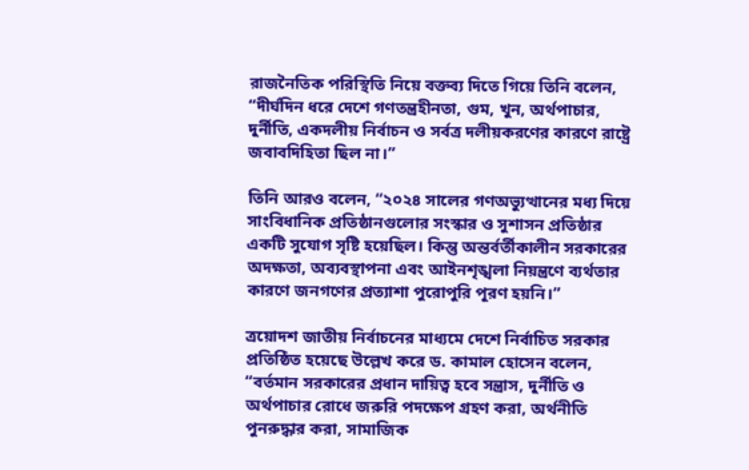রাজনৈতিক পরিস্থিতি নিয়ে বক্তব্য দিতে গিয়ে তিনি বলেন, “দীর্ঘদিন ধরে দেশে গণতন্ত্রহীনতা, গুম, খুন, অর্থপাচার, দুর্নীতি, একদলীয় নির্বাচন ও সর্বত্র দলীয়করণের কারণে রাষ্ট্রে জবাবদিহিতা ছিল না।”

তিনি আরও বলেন, “২০২৪ সালের গণঅভ্যুত্থানের মধ্য দিয়ে সাংবিধানিক প্রতিষ্ঠানগুলোর সংস্কার ও সুশাসন প্রতিষ্ঠার একটি সুযোগ সৃষ্টি হয়েছিল। কিন্তু অন্তর্বর্তীকালীন সরকারের অদক্ষতা, অব্যবস্থাপনা এবং আইনশৃঙ্খলা নিয়ন্ত্রণে ব্যর্থতার কারণে জনগণের প্রত্যাশা পুরোপুরি পূরণ হয়নি।”

ত্রয়োদশ জাতীয় নির্বাচনের মাধ্যমে দেশে নির্বাচিত সরকার প্রতিষ্ঠিত হয়েছে উল্লেখ করে ড. কামাল হোসেন বলেন, “বর্তমান সরকারের প্রধান দায়িত্ব হবে সন্ত্রাস, দুর্নীতি ও অর্থপাচার রোধে জরুরি পদক্ষেপ গ্রহণ করা, অর্থনীতি পুনরুদ্ধার করা, সামাজিক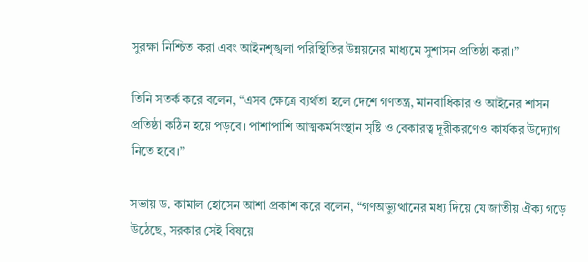সুরক্ষা নিশ্চিত করা এবং আইনশৃঙ্খলা পরিস্থিতির উন্নয়নের মাধ্যমে সুশাসন প্রতিষ্ঠা করা।”

তিনি সতর্ক করে বলেন, “এসব ক্ষেত্রে ব্যর্থতা হলে দেশে গণতন্ত্র, মানবাধিকার ও আইনের শাসন প্রতিষ্ঠা কঠিন হয়ে পড়বে। পাশাপাশি আত্মকর্মসংস্থান সৃষ্টি ও বেকারত্ব দূরীকরণেও কার্যকর উদ্যোগ নিতে হবে।”

সভায় ড. কামাল হোসেন আশা প্রকাশ করে বলেন, “গণঅভ্যুত্থানের মধ্য দিয়ে যে জাতীয় ঐক্য গড়ে উঠেছে, সরকার সেই বিষয়ে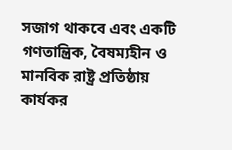সজাগ থাকবে এবং একটি গণতান্ত্রিক, বৈষম্যহীন ও মানবিক রাষ্ট্র প্রতিষ্ঠায় কার্যকর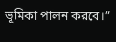ভূমিকা পালন করবে।”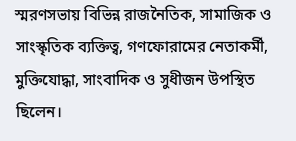স্মরণসভায় বিভিন্ন রাজনৈতিক, সামাজিক ও সাংস্কৃতিক ব্যক্তিত্ব, গণফোরামের নেতাকর্মী, মুক্তিযোদ্ধা, সাংবাদিক ও সুধীজন উপস্থিত ছিলেন।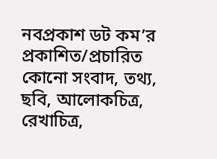নবপ্রকাশ ডট কম’র প্রকাশিত/প্রচারিত কোনো সংবাদ, তথ্য, ছবি, আলোকচিত্র, রেখাচিত্র,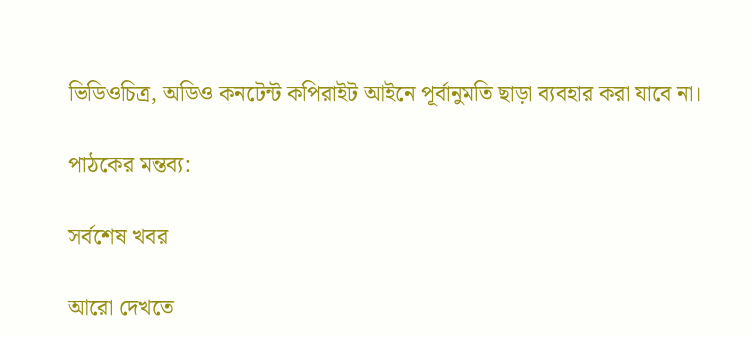ভিডিওচিত্র, অডিও কনটেন্ট কপিরাইট আইনে পূর্বানুমতি ছাড়া ব্যবহার করা যাবে না।

পাঠকের মন্তব্য:

সর্বশেষ খবর

আরো দেখতে